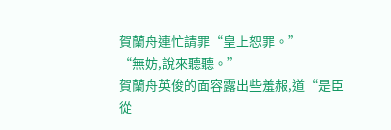賀蘭舟連忙請罪“皇上恕罪。”
“無妨,說來聽聽。”
賀蘭舟英俊的面容露出些羞赧,道“是臣從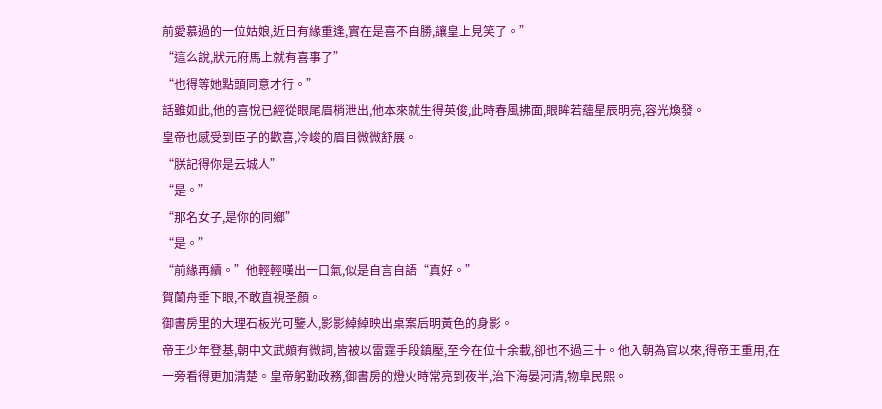前愛慕過的一位姑娘,近日有緣重逢,實在是喜不自勝,讓皇上見笑了。”
“這么說,狀元府馬上就有喜事了”
“也得等她點頭同意才行。”
話雖如此,他的喜悅已經從眼尾眉梢泄出,他本來就生得英俊,此時春風拂面,眼眸若蘊星辰明亮,容光煥發。
皇帝也感受到臣子的歡喜,冷峻的眉目微微舒展。
“朕記得你是云城人”
“是。”
“那名女子,是你的同鄉”
“是。”
“前緣再續。”他輕輕嘆出一口氣,似是自言自語“真好。”
賀蘭舟垂下眼,不敢直視圣顏。
御書房里的大理石板光可鑒人,影影綽綽映出桌案后明黃色的身影。
帝王少年登基,朝中文武頗有微詞,皆被以雷霆手段鎮壓,至今在位十余載,卻也不過三十。他入朝為官以來,得帝王重用,在一旁看得更加清楚。皇帝躬勤政務,御書房的燈火時常亮到夜半,治下海晏河清,物阜民熙。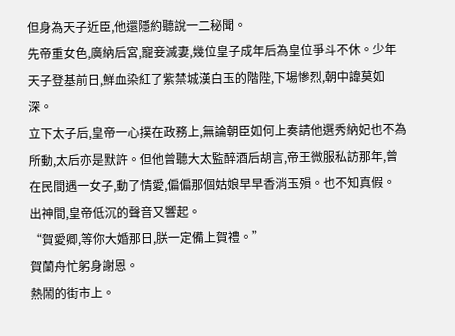但身為天子近臣,他還隱約聽說一二秘聞。
先帝重女色,廣納后宮,寵妾滅妻,幾位皇子成年后為皇位爭斗不休。少年天子登基前日,鮮血染紅了紫禁城漢白玉的階陛,下場慘烈,朝中諱莫如深。
立下太子后,皇帝一心撲在政務上,無論朝臣如何上奏請他選秀納妃也不為所動,太后亦是默許。但他曾聽大太監醉酒后胡言,帝王微服私訪那年,曾在民間遇一女子,動了情愛,偏偏那個姑娘早早香消玉殞。也不知真假。
出神間,皇帝低沉的聲音又響起。
“賀愛卿,等你大婚那日,朕一定備上賀禮。”
賀蘭舟忙躬身謝恩。
熱鬧的街市上。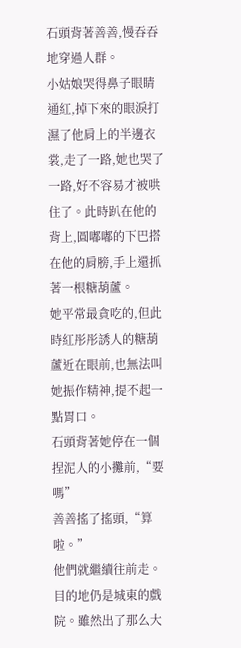石頭背著善善,慢吞吞地穿過人群。
小姑娘哭得鼻子眼睛通紅,掉下來的眼淚打濕了他肩上的半邊衣裳,走了一路,她也哭了一路,好不容易才被哄住了。此時趴在他的背上,圓嘟嘟的下巴搭在他的肩膀,手上還抓著一根糖葫蘆。
她平常最貪吃的,但此時紅彤彤誘人的糖葫蘆近在眼前,也無法叫她振作精神,提不起一點胃口。
石頭背著她停在一個捏泥人的小攤前,“要嗎”
善善搖了搖頭,“算啦。”
他們就繼續往前走。
目的地仍是城東的戲院。雖然出了那么大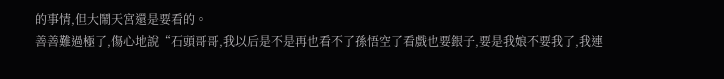的事情,但大鬧天宮還是要看的。
善善難過極了,傷心地說“石頭哥哥,我以后是不是再也看不了孫悟空了看戲也要銀子,要是我娘不要我了,我連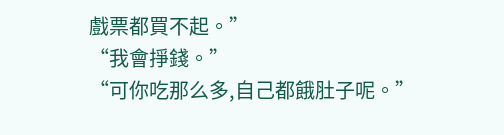戲票都買不起。”
“我會掙錢。”
“可你吃那么多,自己都餓肚子呢。”